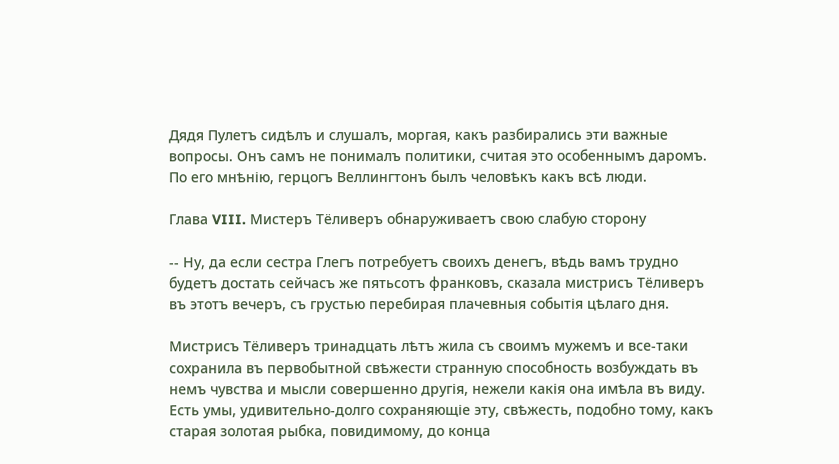Дядя Пулетъ сидѣлъ и слушалъ, моргая, какъ разбирались эти важные вопросы. Онъ самъ не понималъ политики, считая это особеннымъ даромъ. По его мнѣнію, герцогъ Веллингтонъ былъ человѣкъ какъ всѣ люди.

Глава VIII. Мистеръ Тёливеръ обнаруживаетъ свою слабую сторону

-- Ну, да если сестра Глегъ потребуетъ своихъ денегъ, вѣдь вамъ трудно будетъ достать сейчасъ же пятьсотъ франковъ, сказала мистрисъ Тёливеръ въ этотъ вечеръ, съ грустью перебирая плачевныя событія цѣлаго дня.

Мистрисъ Тёливеръ тринадцать лѣтъ жила съ своимъ мужемъ и все-таки сохранила въ первобытной свѣжести странную способность возбуждать въ немъ чувства и мысли совершенно другія, нежели какія она имѣла въ виду. Есть умы, удивительно-долго сохраняющіе эту, свѣжесть, подобно тому, какъ старая золотая рыбка, повидимому, до конца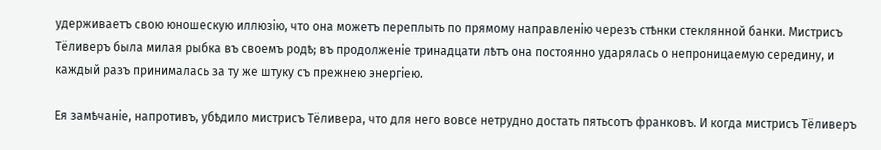удерживаетъ свою юношескую иллюзію, что она можетъ переплыть по прямому направленію черезъ стѣнки стеклянной банки. Мистрисъ Тёливеръ была милая рыбка въ своемъ родѣ; въ продолженіе тринадцати лѣтъ она постоянно ударялась о непроницаемую середину, и каждый разъ принималась за ту же штуку съ прежнею энергіею.

Ея замѣчаніе, напротивъ, убѣдило мистрисъ Тёливера, что для него вовсе нетрудно достать пятьсотъ франковъ. И когда мистрисъ Тёливеръ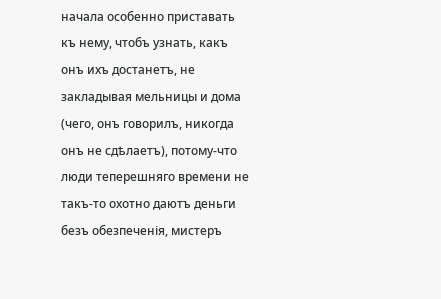начала особенно приставать къ нему, чтобъ узнать, какъ онъ ихъ достанетъ, не закладывая мельницы и дома (чего, онъ говорилъ, никогда онъ не сдѣлаетъ), потому-что люди теперешняго времени не такъ-то охотно даютъ деньги безъ обезпеченія, мистеръ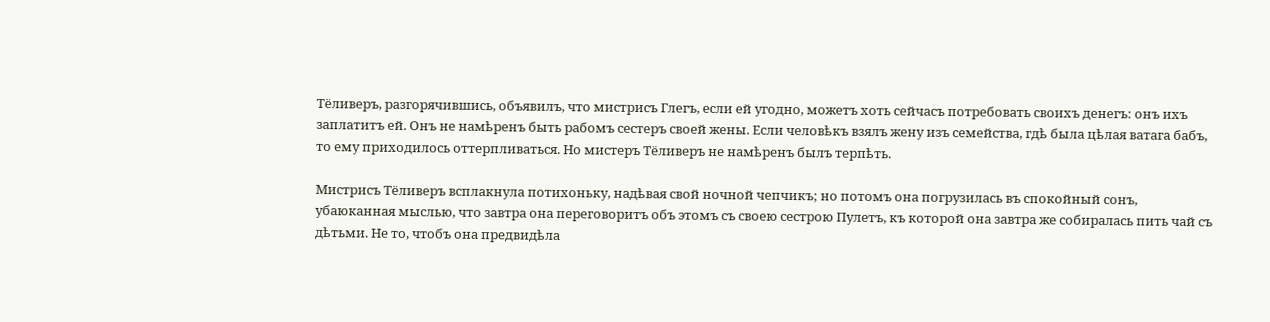Тёливеръ, разгорячившись, объявилъ, что мистрисъ Глегъ, если ей угодно, можетъ хоть сейчасъ потребовать своихъ денегъ: онъ ихъ заплатитъ ей. Онъ не намѣренъ быть рабомъ сестеръ своей жены. Если человѣкъ взялъ жену изъ семейства, гдѣ была цѣлая ватага бабъ, то ему приходилось оттерпливаться. Но мистеръ Тёливеръ не намѣренъ былъ терпѣть.

Мистрисъ Тёливеръ всплакнула потихоньку, надѣвая свой ночной чепчикъ; но потомъ она погрузилась въ спокойный сонъ, убаюканная мыслью, что завтра она переговоритъ объ этомъ съ своею сестрою Пулетъ, къ которой она завтра же собиралась пить чай съ дѣтьми. Не то, чтобъ она предвидѣла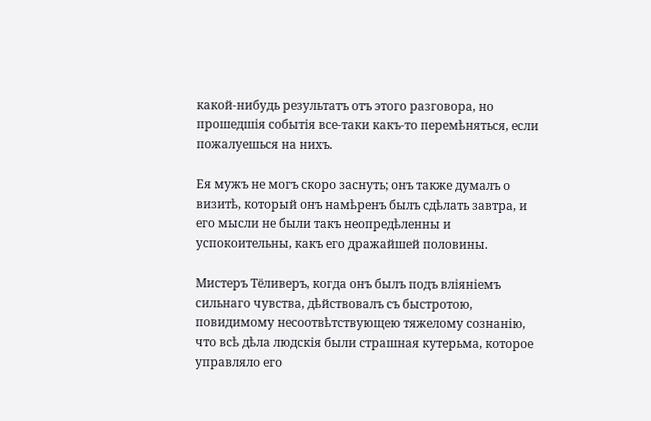какой-нибудь результатъ отъ этого разговора, но прошедшія событія все-таки какъ-то перемѣняться, если пожалуешься на нихъ.

Ея мужъ не могъ скоро заснуть; онъ также думалъ о визитѣ, который онъ намѣренъ былъ сдѣлать завтра, и его мысли не были такъ неопредѣленны и успокоительны, какъ его дражайшей половины.

Мистеръ Тёливеръ, когда онъ былъ подъ вліяніемъ сильнаго чувства, дѣйствовалъ съ быстротою, повидимому несоотвѣтствующею тяжелому сознанію, что всѣ дѣла людскія были страшная кутерьма, которое управляло его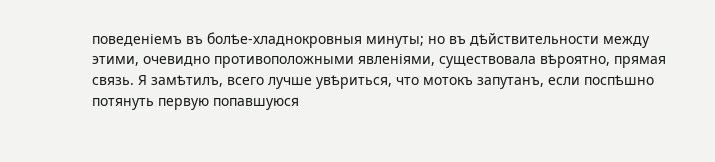поведеніемъ въ болѣе-хладнокровныя минуты; но въ дѣйствительности между этими, очевидно противоположными явленіями, существовала вѣроятно, прямая связь. Я замѣтилъ, всего лучше увѣриться, что мотокъ запутанъ, если поспѣшно потянуть первую попавшуюся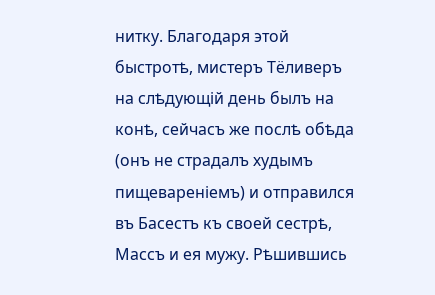нитку. Благодаря этой быстротѣ, мистеръ Тёливеръ на слѣдующій день былъ на конѣ, сейчасъ же послѣ обѣда (онъ не страдалъ худымъ пищевареніемъ) и отправился въ Басестъ къ своей сестрѣ, Массъ и ея мужу. Рѣшившись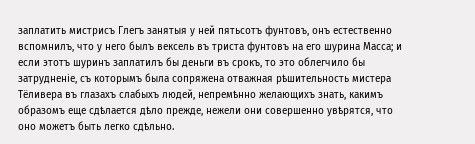заплатить мистрисъ Глегъ занятыя у ней пятьсотъ фунтовъ, онъ естественно вспомнилъ, что у него былъ вексель въ триста фунтовъ на его шурина Масса; и если этотъ шуринъ заплатилъ бы деньги въ срокъ, то это облегчило бы затрудненіе, съ которымъ была сопряжена отважная рѣшительность мистера Тёливера въ глазахъ слабыхъ людей, непремѣнно желающихъ знать, какимъ образомъ еще сдѣлается дѣло прежде, нежели они совершенно увѣрятся, что оно можетъ быть легко сдѣльно.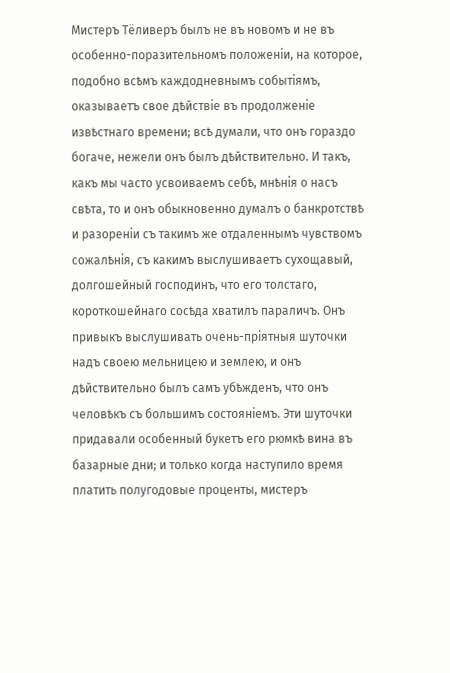Мистеръ Тёливеръ былъ не въ новомъ и не въ особенно-поразительномъ положеніи, на которое, подобно всѣмъ каждодневнымъ событіямъ, оказываетъ свое дѣйствіе въ продолженіе извѣстнаго времени; всѣ думали, что онъ гораздо богаче, нежели онъ былъ дѣйствительно. И такъ, какъ мы часто усвоиваемъ себѣ, мнѣнія о насъ свѣта, то и онъ обыкновенно думалъ о банкротствѣ и разореніи съ такимъ же отдаленнымъ чувствомъ сожалѣнія, съ какимъ выслушиваетъ сухощавый, долгошейный господинъ, что его толстаго, короткошейнаго сосѣда хватилъ параличъ. Онъ привыкъ выслушивать очень-пріятныя шуточки надъ своею мельницею и землею, и онъ дѣйствительно былъ самъ убѣжденъ, что онъ человѣкъ съ большимъ состояніемъ. Эти шуточки придавали особенный букетъ его рюмкѣ вина въ базарные дни; и только когда наступило время платить полугодовые проценты, мистеръ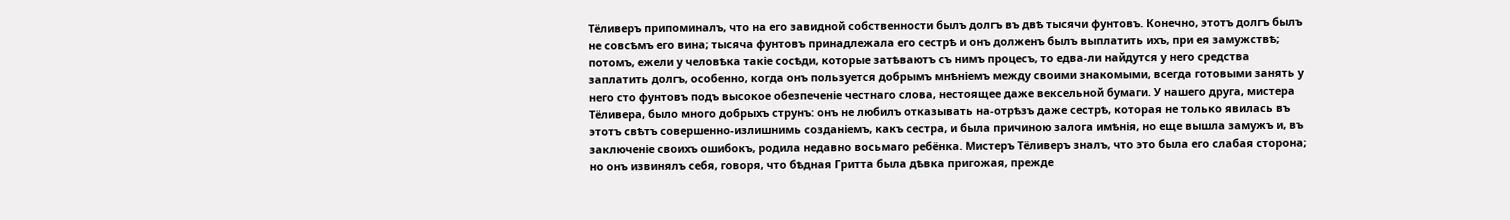Тёливеръ припоминалъ, что на его завидной собственности былъ долгъ въ двѣ тысячи фунтовъ. Конечно, этотъ долгъ былъ не совсѣмъ его вина; тысяча фунтовъ принадлежала его сестрѣ и онъ долженъ былъ выплатить ихъ, при ея замужствѣ; потомъ, ежели у человѣка такіе сосѣди, которые затѣваютъ съ нимъ процесъ, то едва-ли найдутся у него средства заплатить долгъ, особенно, когда онъ пользуется добрымъ мнѣніемъ между своими знакомыми, всегда готовыми занять у него сто фунтовъ подъ высокое обезпеченіе честнаго слова, нестоящее даже вексельной бумаги. У нашего друга, мистера Тёливера, было много добрыхъ струнъ: онъ не любилъ отказывать на-отрѣзъ даже сестрѣ, которая не только явилась въ этотъ свѣтъ совершенно-излишнимь созданіемъ, какъ сестра, и была причиною залога имѣнія, но еще вышла замужъ и, въ заключеніе своихъ ошибокъ, родила недавно восьмаго ребёнка. Мистеръ Тёливеръ зналъ, что это была его слабая сторона; но онъ извинялъ себя, говоря, что бѣдная Гритта была дѣвка пригожая, прежде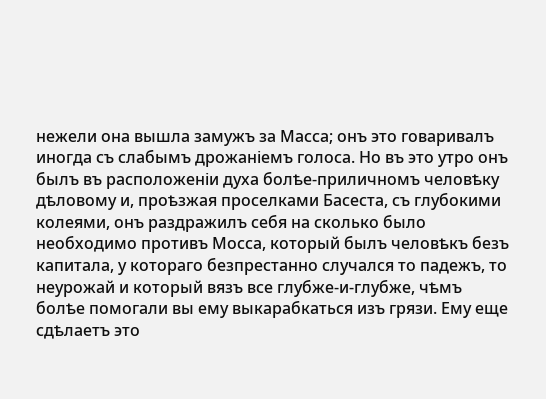нежели она вышла замужъ за Масса; онъ это говаривалъ иногда съ слабымъ дрожаніемъ голоса. Но въ это утро онъ былъ въ расположеніи духа болѣе-приличномъ человѣку дѣловому и, проѣзжая проселками Басеста, съ глубокими колеями, онъ раздражилъ себя на сколько было необходимо противъ Мосса, который былъ человѣкъ безъ капитала, у котораго безпрестанно случался то падежъ, то неурожай и который вязъ все глубже-и-глубже, чѣмъ болѣе помогали вы ему выкарабкаться изъ грязи. Ему еще сдѣлаетъ это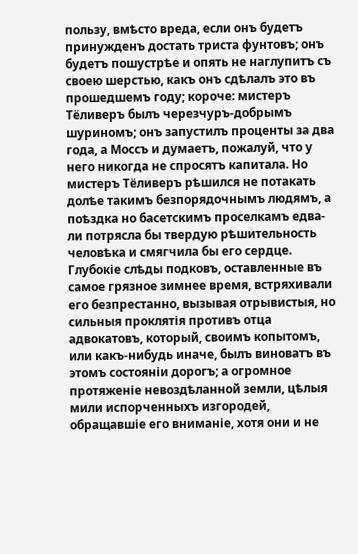пользу, вмѣсто вреда, если онъ будетъ принужденъ достать триста фунтовъ; онъ будетъ пошустрѣе и опять не наглупитъ съ своею шерстью, какъ онъ сдѣлалъ это въ прошедшемъ году; короче: мистеръ Тёливеръ былъ черезчуръ-добрымъ шуриномъ; онъ запустилъ проценты за два года, а Моссъ и думаетъ, пожалуй, что у него никогда не спросятъ капитала. Но мистеръ Тёливеръ рѣшился не потакать долѣе такимъ безпорядочнымъ людямъ, а поѣздка но басетскимъ проселкамъ едва-ли потрясла бы твердую рѣшительность человѣка и смягчила бы его сердце. Глубокіе слѣды подковъ, оставленные въ самое грязное зимнее время, встряхивали его безпрестанно, вызывая отрывистыя, но сильныя проклятія противъ отца адвокатовъ, который, своимъ копытомъ, или какъ-нибудь иначе, былъ виноватъ въ этомъ состояніи дорогъ; а огромное протяженіе невоздѣланной земли, цѣлыя мили испорченныхъ изгородей, обращавшіе его вниманіе, хотя они и не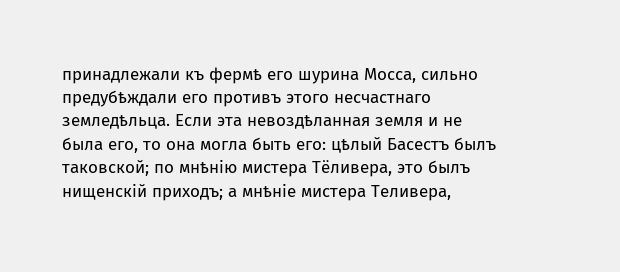принадлежали къ фермѣ его шурина Мосса, сильно предубѣждали его противъ этого несчастнаго земледѣльца. Если эта невоздѣланная земля и не была его, то она могла быть его: цѣлый Басестъ былъ таковской; по мнѣнію мистера Тёливера, это былъ нищенскій приходъ; а мнѣніе мистера Теливера,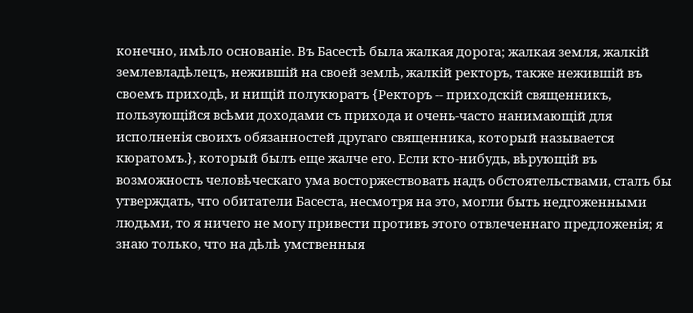конечно, имѣло основаніе. Въ Басестѣ была жалкая дорога; жалкая земля, жалкій землевладѣлецъ, нежившій на своей землѣ, жалкій ректоръ, также нежившій въ своемъ приходѣ, и нищій полукюратъ {Ректоръ -- приходскій священникъ, пользующійся всѣми доходами съ прихода и очень-часто нанимающій для исполненія своихъ обязанностей другаго священника, который называется кюратомъ.}, который былъ еще жалче его. Если кто-нибудь, вѣрующій въ возможность человѣческаго ума восторжествовать надъ обстоятельствами, сталъ бы утверждать, что обитатели Басеста, несмотря на это, могли быть недгоженными людьми, то я ничего не могу привести противъ этого отвлеченнаго предложенія; я знаю только, что на дѣлѣ умственныя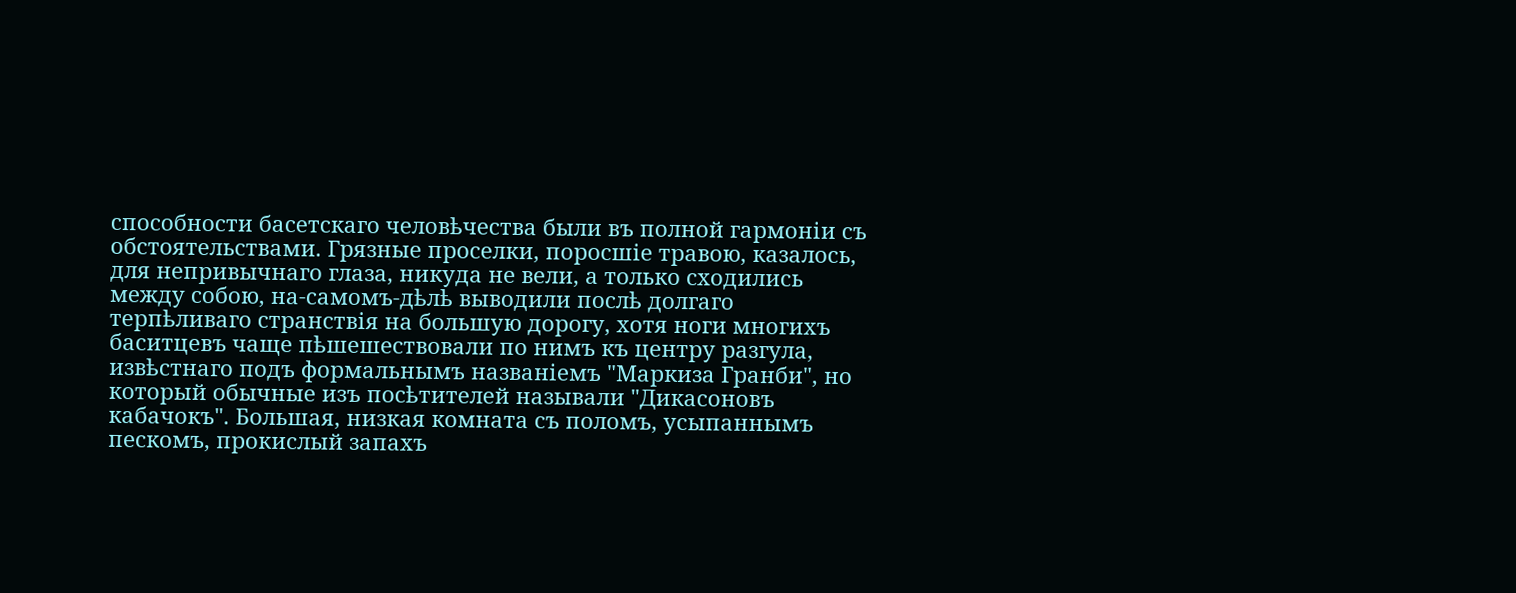способности басетскаго человѣчества были въ полной гармоніи съ обстоятельствами. Грязные проселки, поросшіе травою, казалось, для непривычнаго глаза, никуда не вели, а только сходились между собою, на-самомъ-дѣлѣ выводили послѣ долгаго терпѣливаго странствія на большую дорогу, хотя ноги многихъ баситцевъ чаще пѣшешествовали по нимъ къ центру разгула, извѣстнаго подъ формальнымъ названіемъ "Маркиза Гранби", но который обычные изъ посѣтителей называли "Дикасоновъ кабачокъ". Большая, низкая комната съ поломъ, усыпаннымъ пескомъ, прокислый запахъ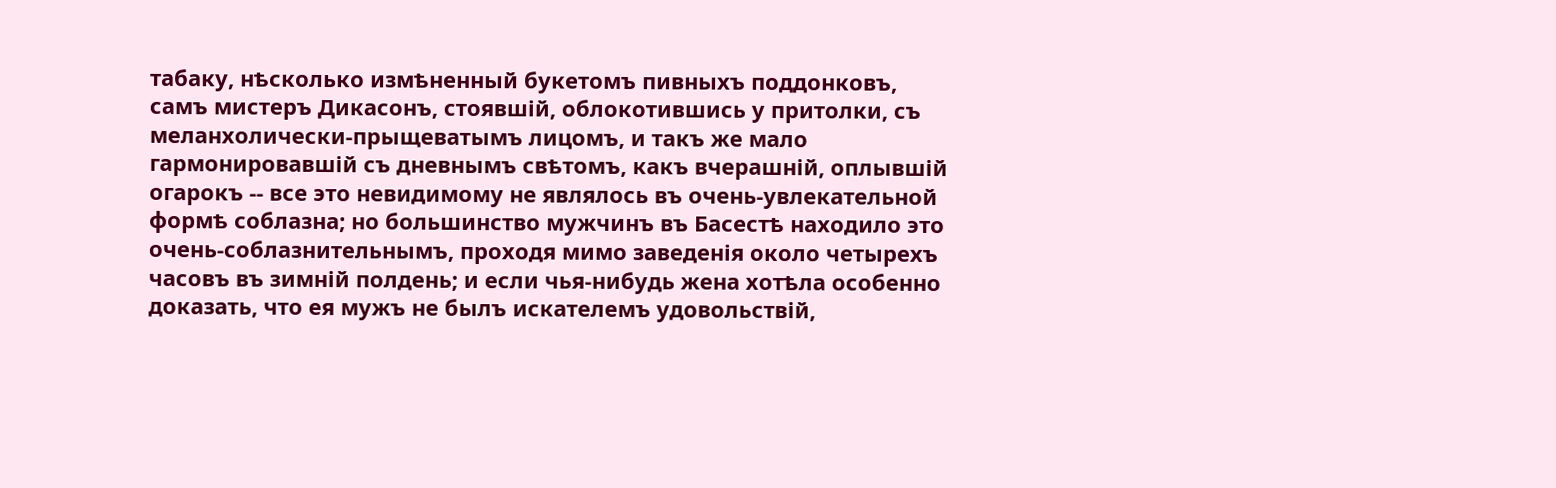табаку, нѣсколько измѣненный букетомъ пивныхъ поддонковъ, самъ мистеръ Дикасонъ, стоявшій, облокотившись у притолки, съ меланхолически-прыщеватымъ лицомъ, и такъ же мало гармонировавшій съ дневнымъ свѣтомъ, какъ вчерашній, оплывшій огарокъ -- все это невидимому не являлось въ очень-увлекательной формѣ соблазна; но большинство мужчинъ въ Басестѣ находило это очень-соблазнительнымъ, проходя мимо заведенія около четырехъ часовъ въ зимній полдень; и если чья-нибудь жена хотѣла особенно доказать, что ея мужъ не былъ искателемъ удовольствій,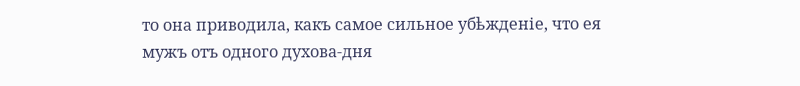то она приводила, какъ самое сильное убѣжденіе, что ея мужъ отъ одного духова-дня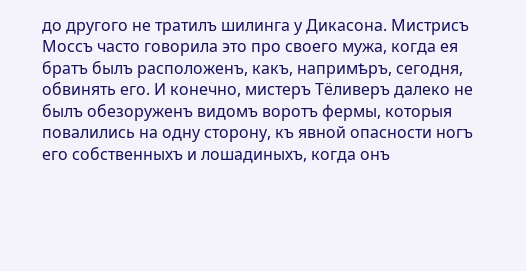до другого не тратилъ шилинга у Дикасона. Мистрисъ Моссъ часто говорила это про своего мужа, когда ея братъ былъ расположенъ, какъ, напримѣръ, сегодня, обвинять его. И конечно, мистеръ Тёливеръ далеко не былъ обезоруженъ видомъ воротъ фермы, которыя повалились на одну сторону, къ явной опасности ногъ его собственныхъ и лошадиныхъ, когда онъ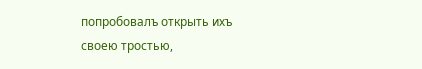попробовалъ открыть ихъ своею тростью,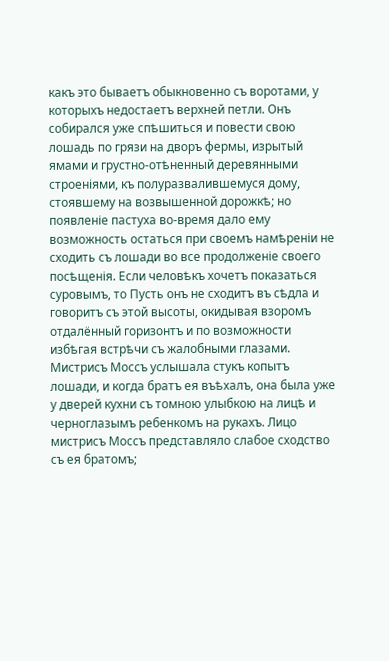какъ это бываетъ обыкновенно съ воротами, у которыхъ недостаетъ верхней петли. Онъ собирался уже спѣшиться и повести свою лошадь по грязи на дворъ фермы, изрытый ямами и грустно-отѣненный деревянными строеніями, къ полуразвалившемуся дому, стоявшему на возвышенной дорожкѣ; но появленіе пастуха во-время дало ему возможность остаться при своемъ намѣреніи не сходить съ лошади во все продолженіе своего посѣщенія. Если человѣкъ хочетъ показаться суровымъ, то Пусть онъ не сходитъ въ сѣдла и говоритъ съ этой высоты, окидывая взоромъ отдалённый горизонтъ и по возможности избѣгая встрѣчи съ жалобными глазами. Мистрисъ Моссъ услышала стукъ копытъ лошади, и когда братъ ея въѣхалъ, она была уже у дверей кухни съ томною улыбкою на лицѣ и черноглазымъ ребенкомъ на рукахъ. Лицо мистрисъ Моссъ представляло слабое сходство съ ея братомъ;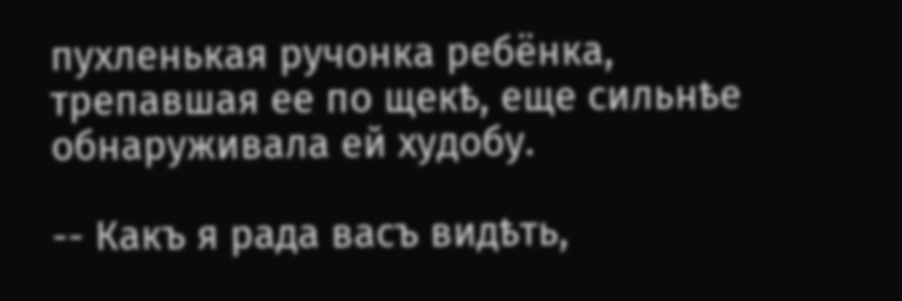пухленькая ручонка ребёнка, трепавшая ее по щекѣ, еще сильнѣе обнаруживала ей худобу.

-- Какъ я рада васъ видѣть,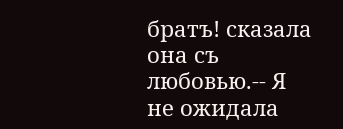братъ! сказала она съ любовью.-- Я не ожидала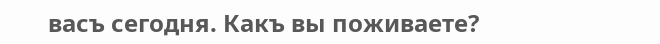васъ сегодня. Какъ вы поживаете?